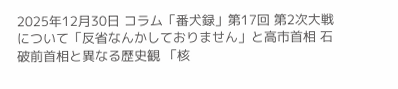2025年12月30日 コラム「番犬録」第17回 第2次大戦について「反省なんかしておりません」と高市首相 石破前首相と異なる歴史観 「核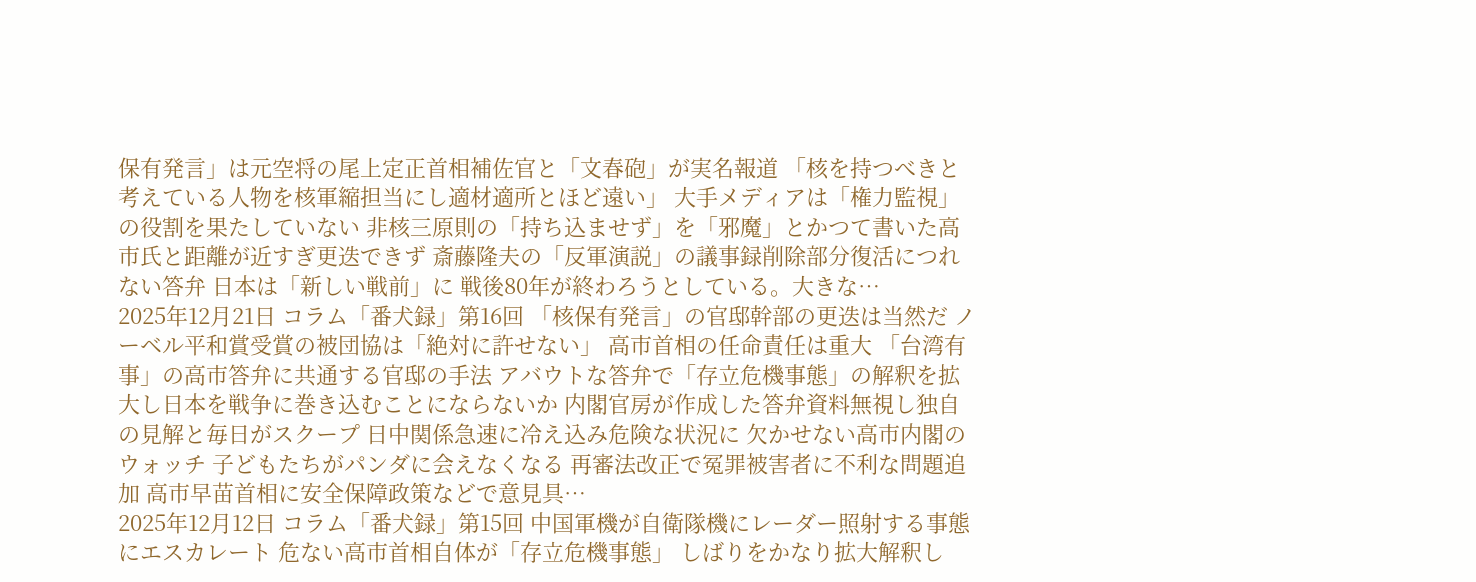保有発言」は元空将の尾上定正首相補佐官と「文春砲」が実名報道 「核を持つべきと考えている人物を核軍縮担当にし適材適所とほど遠い」 大手メディアは「権力監視」の役割を果たしていない 非核三原則の「持ち込ませず」を「邪魔」とかつて書いた高市氏と距離が近すぎ更迭できず 斎藤隆夫の「反軍演説」の議事録削除部分復活につれない答弁 日本は「新しい戦前」に 戦後80年が終わろうとしている。大きな…
2025年12月21日 コラム「番犬録」第16回 「核保有発言」の官邸幹部の更迭は当然だ ノーベル平和賞受賞の被団協は「絶対に許せない」 高市首相の任命責任は重大 「台湾有事」の高市答弁に共通する官邸の手法 アバウトな答弁で「存立危機事態」の解釈を拡大し日本を戦争に巻き込むことにならないか 内閣官房が作成した答弁資料無視し独自の見解と毎日がスクープ 日中関係急速に冷え込み危険な状況に 欠かせない高市内閣のウォッチ 子どもたちがパンダに会えなくなる 再審法改正で冤罪被害者に不利な問題追加 高市早苗首相に安全保障政策などで意見具…
2025年12月12日 コラム「番犬録」第15回 中国軍機が自衛隊機にレーダー照射する事態にエスカレート 危ない高市首相自体が「存立危機事態」 しばりをかなり拡大解釈し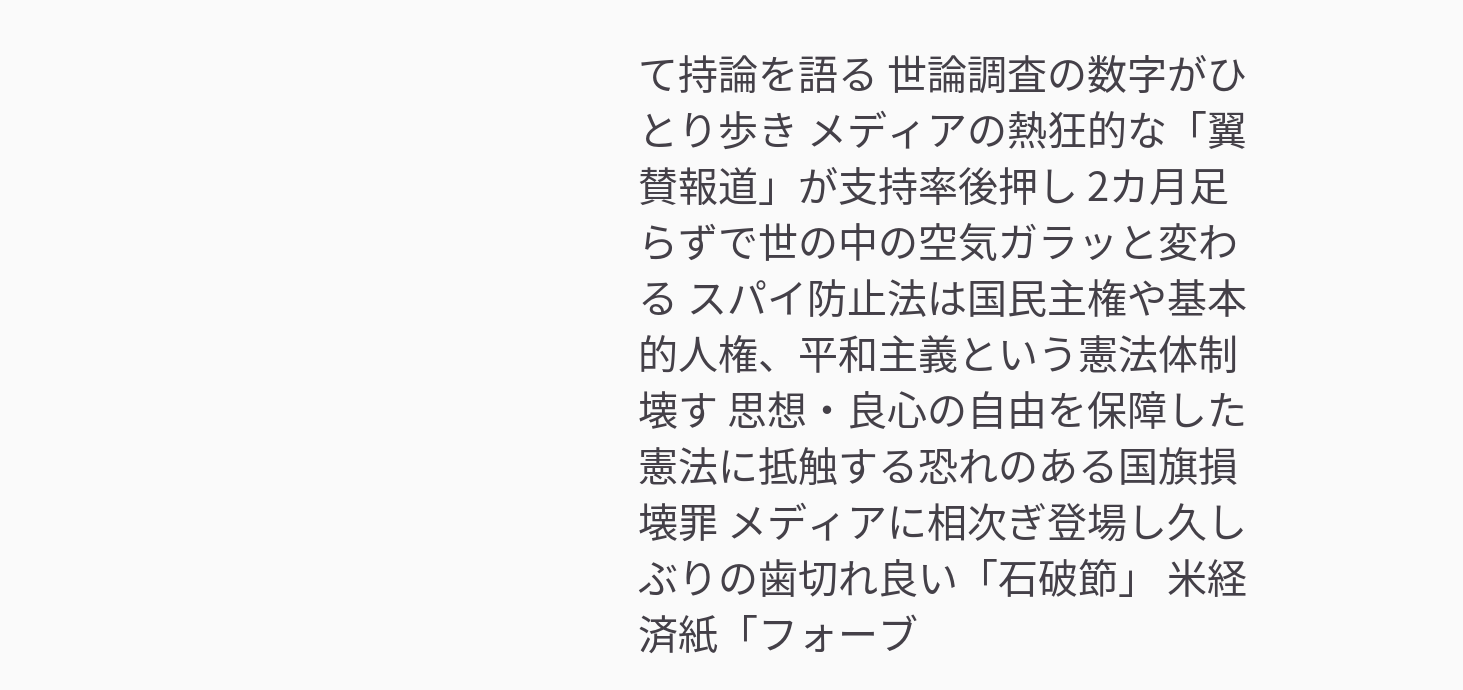て持論を語る 世論調査の数字がひとり歩き メディアの熱狂的な「翼賛報道」が支持率後押し 2カ月足らずで世の中の空気ガラッと変わる スパイ防止法は国民主権や基本的人権、平和主義という憲法体制壊す 思想・良心の自由を保障した憲法に抵触する恐れのある国旗損壊罪 メディアに相次ぎ登場し久しぶりの歯切れ良い「石破節」 米経済紙「フォーブ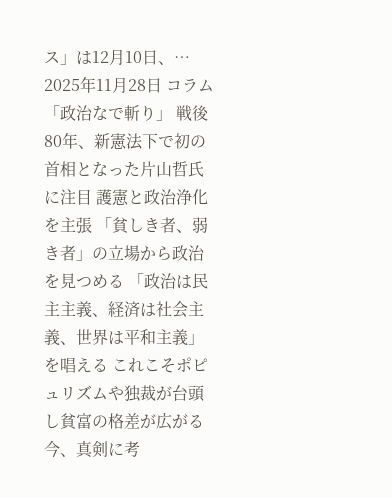ス」は12月10日、…
2025年11月28日 コラム「政治なで斬り」 戦後80年、新憲法下で初の首相となった片山哲氏に注目 護憲と政治浄化を主張 「貧しき者、弱き者」の立場から政治を見つめる 「政治は民主主義、経済は社会主義、世界は平和主義」を唱える これこそポピュリズムや独裁が台頭し貧富の格差が広がる今、真剣に考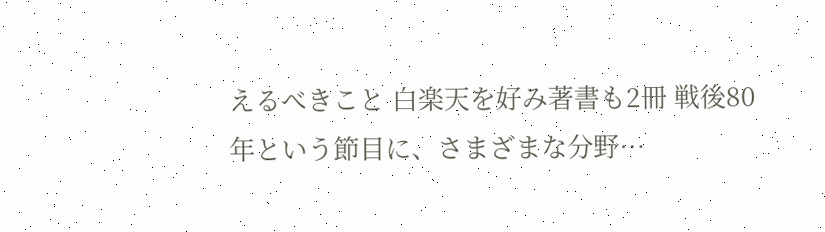えるべきこと 白楽天を好み著書も2冊 戦後80年という節目に、さまざまな分野…